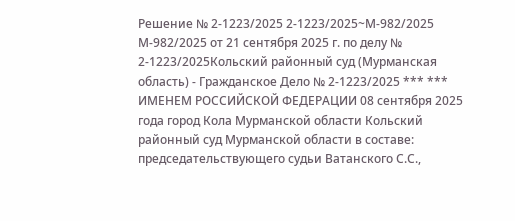Решение № 2-1223/2025 2-1223/2025~М-982/2025 М-982/2025 от 21 сентября 2025 г. по делу № 2-1223/2025Кольский районный суд (Мурманская область) - Гражданское Дело № 2-1223/2025 *** *** ИМЕНЕМ РОССИЙСКОЙ ФЕДЕРАЦИИ 08 сентября 2025 года город Кола Мурманской области Кольский районный суд Мурманской области в составе: председательствующего судьи Ватанского С.С.,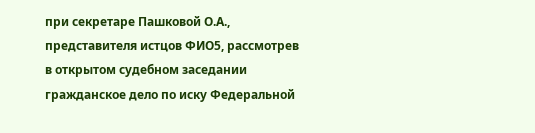при секретаре Пашковой О.А., представителя истцов ФИО5, рассмотрев в открытом судебном заседании гражданское дело по иску Федеральной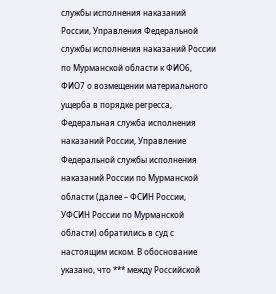службы исполнения наказаний России, Управления Федеральной службы исполнения наказаний России по Мурманской области к ФИО6, ФИО7 о возмещении материального ущерба в порядке регресса, Федеральная служба исполнения наказаний России, Управление Федеральной службы исполнения наказаний России по Мурманской области (далее – ФСИН России, УФСИН России по Мурманской области) обратились в суд с настоящим иском. В обоснование указано, что *** между Российской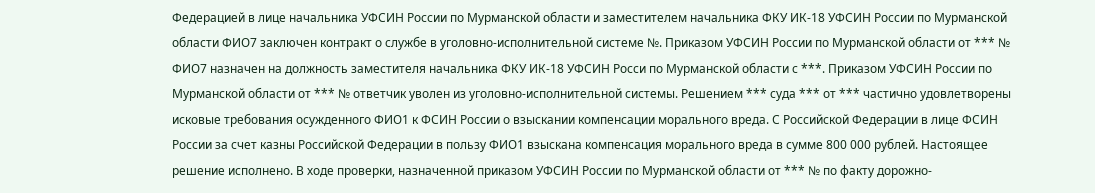Федерацией в лице начальника УФСИН России по Мурманской области и заместителем начальника ФКУ ИК-18 УФСИН России по Мурманской области ФИО7 заключен контракт о службе в уголовно-исполнительной системе №. Приказом УФСИН России по Мурманской области от *** № ФИО7 назначен на должность заместителя начальника ФКУ ИК-18 УФСИН Росси по Мурманской области с ***. Приказом УФСИН России по Мурманской области от *** № ответчик уволен из уголовно-исполнительной системы. Решением *** суда *** от *** частично удовлетворены исковые требования осужденного ФИО1 к ФСИН России о взыскании компенсации морального вреда. С Российской Федерации в лице ФСИН России за счет казны Российской Федерации в пользу ФИО1 взыскана компенсация морального вреда в сумме 800 000 рублей. Настоящее решение исполнено. В ходе проверки, назначенной приказом УФСИН России по Мурманской области от *** № по факту дорожно-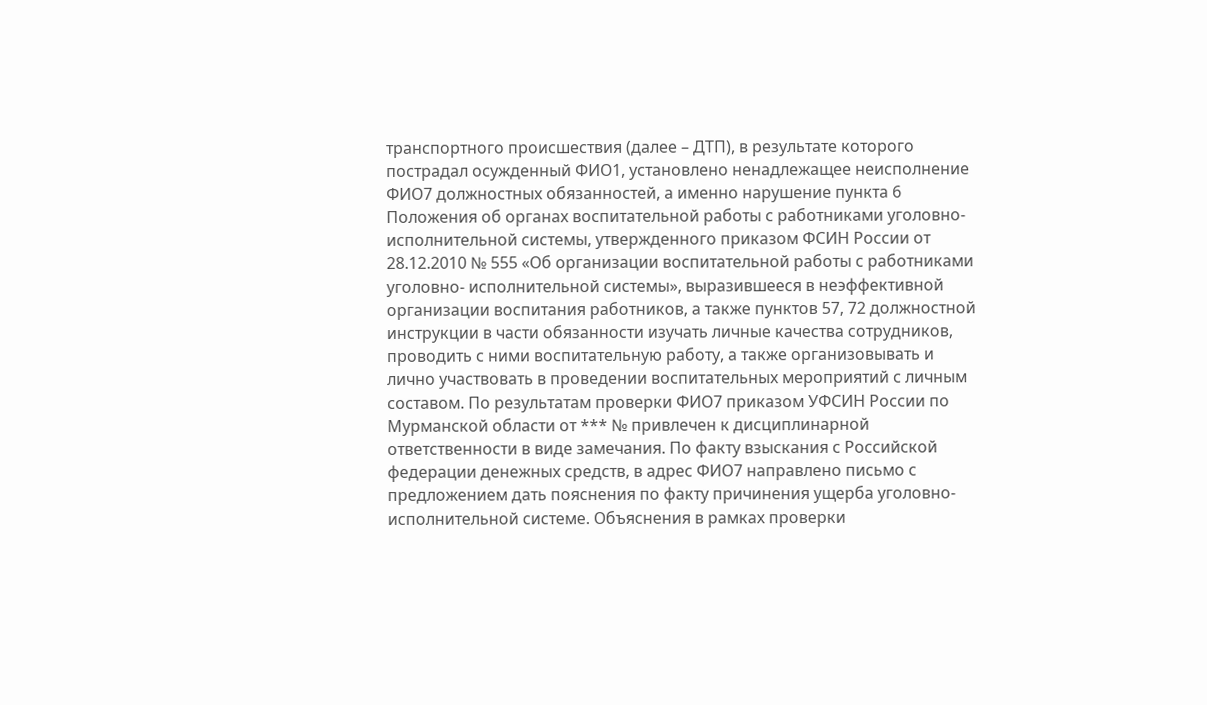транспортного происшествия (далее – ДТП), в результате которого пострадал осужденный ФИО1, установлено ненадлежащее неисполнение ФИО7 должностных обязанностей, а именно нарушение пункта 6 Положения об органах воспитательной работы с работниками уголовно-исполнительной системы, утвержденного приказом ФСИН России от 28.12.2010 № 555 «Об организации воспитательной работы с работниками уголовно- исполнительной системы», выразившееся в неэффективной организации воспитания работников, а также пунктов 57, 72 должностной инструкции в части обязанности изучать личные качества сотрудников, проводить с ними воспитательную работу, а также организовывать и лично участвовать в проведении воспитательных мероприятий с личным составом. По результатам проверки ФИО7 приказом УФСИН России по Мурманской области от *** № привлечен к дисциплинарной ответственности в виде замечания. По факту взыскания с Российской федерации денежных средств, в адрес ФИО7 направлено письмо с предложением дать пояснения по факту причинения ущерба уголовно-исполнительной системе. Объяснения в рамках проверки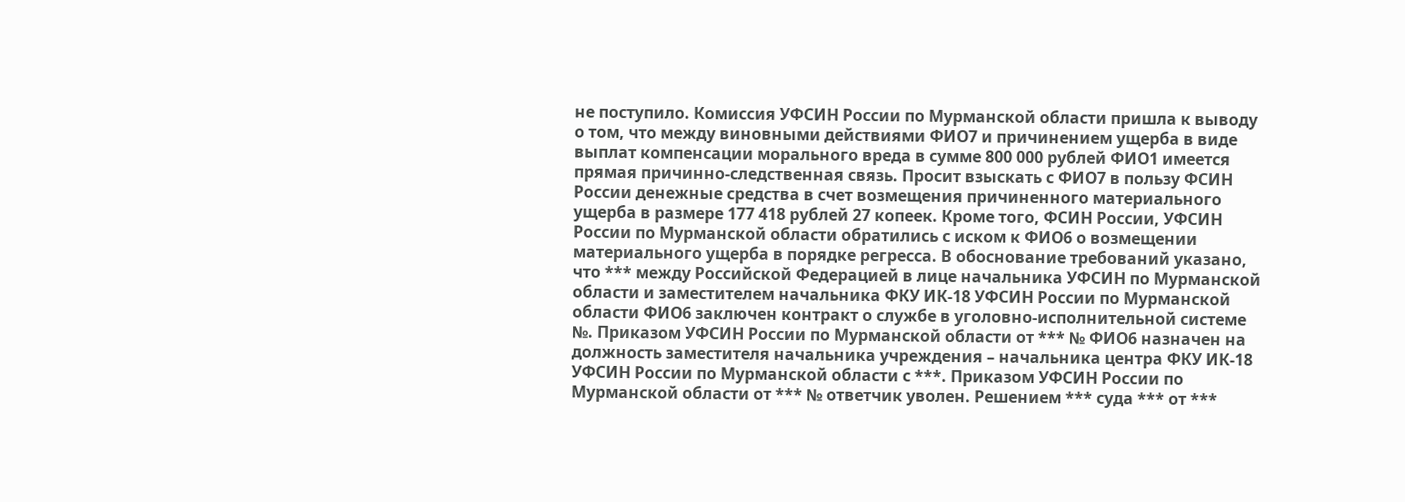не поступило. Комиссия УФСИН России по Мурманской области пришла к выводу о том, что между виновными действиями ФИО7 и причинением ущерба в виде выплат компенсации морального вреда в сумме 800 000 рублей ФИО1 имеется прямая причинно-следственная связь. Просит взыскать с ФИО7 в пользу ФСИН России денежные средства в счет возмещения причиненного материального ущерба в размере 177 418 рублей 27 копеек. Кроме того, ФСИН России, УФСИН России по Мурманской области обратились с иском к ФИО6 о возмещении материального ущерба в порядке регресса. В обоснование требований указано, что *** между Российской Федерацией в лице начальника УФСИН по Мурманской области и заместителем начальника ФКУ ИК-18 УФСИН России по Мурманской области ФИО6 заключен контракт о службе в уголовно-исполнительной системе №. Приказом УФСИН России по Мурманской области от *** № ФИО6 назначен на должность заместителя начальника учреждения – начальника центра ФКУ ИК-18 УФСИН России по Мурманской области с ***. Приказом УФСИН России по Мурманской области от *** № ответчик уволен. Решением *** суда *** от ***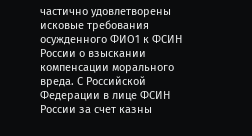частично удовлетворены исковые требования осужденного ФИО1 к ФСИН России о взыскании компенсации морального вреда. С Российской Федерации в лице ФСИН России за счет казны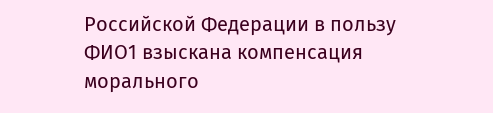Российской Федерации в пользу ФИО1 взыскана компенсация морального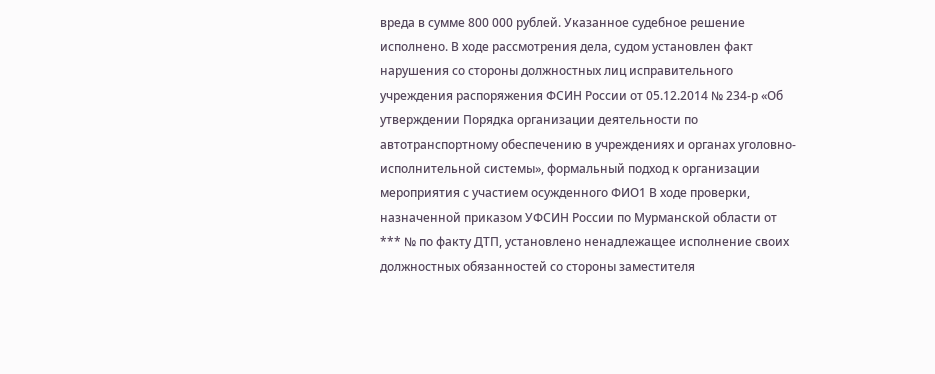вреда в сумме 800 000 рублей. Указанное судебное решение исполнено. В ходе рассмотрения дела, судом установлен факт нарушения со стороны должностных лиц исправительного учреждения распоряжения ФСИН России от 05.12.2014 № 234-р «Об утверждении Порядка организации деятельности по автотранспортному обеспечению в учреждениях и органах уголовно-исполнительной системы», формальный подход к организации мероприятия с участием осужденного ФИО1 В ходе проверки, назначенной приказом УФСИН России по Мурманской области от *** № по факту ДТП, установлено ненадлежащее исполнение своих должностных обязанностей со стороны заместителя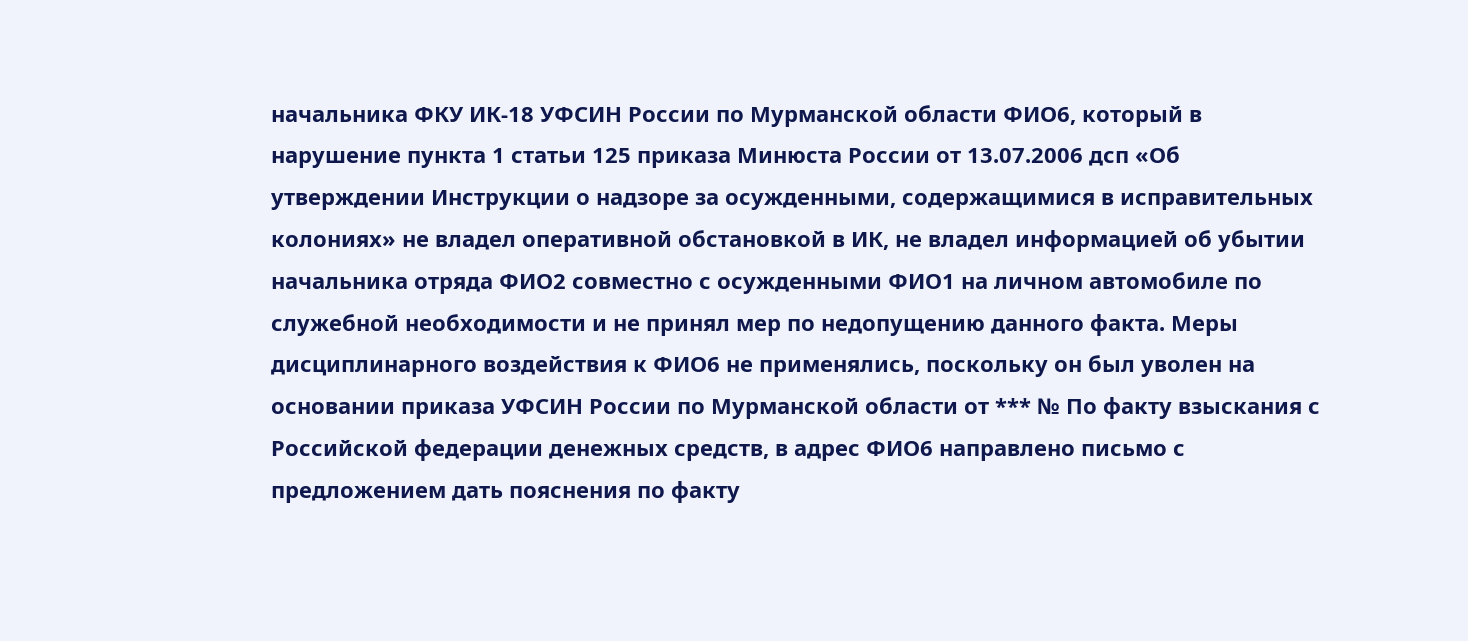начальника ФКУ ИК-18 УФСИН России по Мурманской области ФИО6, который в нарушение пункта 1 статьи 125 приказа Минюста России от 13.07.2006 дсп «Об утверждении Инструкции о надзоре за осужденными, содержащимися в исправительных колониях» не владел оперативной обстановкой в ИК, не владел информацией об убытии начальника отряда ФИО2 совместно с осужденными ФИО1 на личном автомобиле по служебной необходимости и не принял мер по недопущению данного факта. Меры дисциплинарного воздействия к ФИО6 не применялись, поскольку он был уволен на основании приказа УФСИН России по Мурманской области от *** № По факту взыскания с Российской федерации денежных средств, в адрес ФИО6 направлено письмо с предложением дать пояснения по факту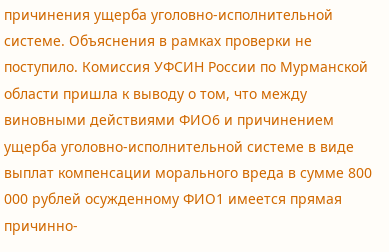причинения ущерба уголовно-исполнительной системе. Объяснения в рамках проверки не поступило. Комиссия УФСИН России по Мурманской области пришла к выводу о том, что между виновными действиями ФИО6 и причинением ущерба уголовно-исполнительной системе в виде выплат компенсации морального вреда в сумме 800 000 рублей осужденному ФИО1 имеется прямая причинно-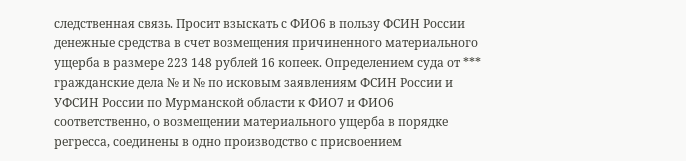следственная связь. Просит взыскать с ФИО6 в пользу ФСИН России денежные средства в счет возмещения причиненного материального ущерба в размере 223 148 рублей 16 копеек. Определением суда от *** гражданские дела № и № по исковым заявлениям ФСИН России и УФСИН России по Мурманской области к ФИО7 и ФИО6 соответственно, о возмещении материального ущерба в порядке регресса, соединены в одно производство с присвоением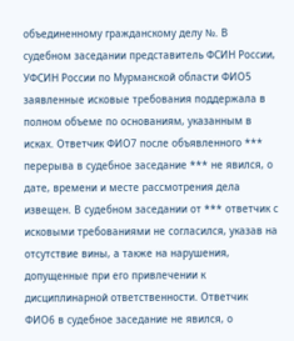объединенному гражданскому делу №. В судебном заседании представитель ФСИН России, УФСИН России по Мурманской области ФИО5 заявленные исковые требования поддержала в полном объеме по основаниям, указанным в исках. Ответчик ФИО7 после объявленного *** перерыва в судебное заседание *** не явился, о дате, времени и месте рассмотрения дела извещен. В судебном заседании от *** ответчик с исковыми требованиями не согласился, указав на отсутствие вины, а также на нарушения, допущенные при его привлечении к дисциплинарной ответственности. Ответчик ФИО6 в судебное заседание не явился, о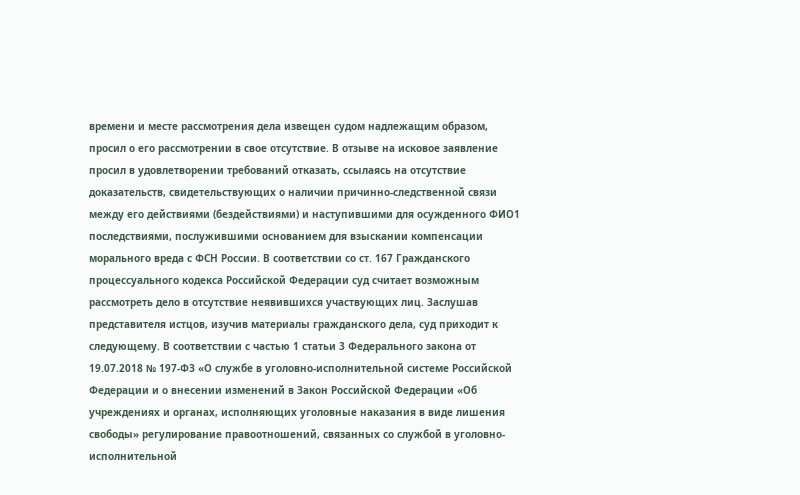времени и месте рассмотрения дела извещен судом надлежащим образом, просил о его рассмотрении в свое отсутствие. В отзыве на исковое заявление просил в удовлетворении требований отказать, ссылаясь на отсутствие доказательств, свидетельствующих о наличии причинно-следственной связи между его действиями (бездействиями) и наступившими для осужденного ФИО1 последствиями, послужившими основанием для взыскании компенсации морального вреда с ФСН России. В соответствии со ст. 167 Гражданского процессуального кодекса Российской Федерации суд считает возможным рассмотреть дело в отсутствие неявившихся участвующих лиц. Заслушав представителя истцов, изучив материалы гражданского дела, суд приходит к следующему. В соответствии с частью 1 статьи 3 Федерального закона от 19.07.2018 № 197-ФЗ «О службе в уголовно-исполнительной системе Российской Федерации и о внесении изменений в Закон Российской Федерации «Об учреждениях и органах, исполняющих уголовные наказания в виде лишения свободы» регулирование правоотношений, связанных со службой в уголовно-исполнительной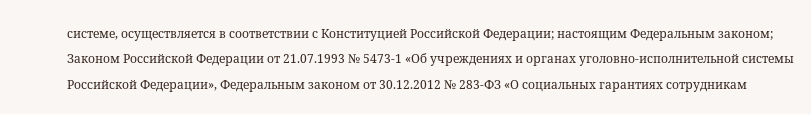системе, осуществляется в соответствии с Конституцией Российской Федерации; настоящим Федеральным законом; Законом Российской Федерации от 21.07.1993 № 5473-1 «Об учреждениях и органах уголовно-исполнительной системы Российской Федерации», Федеральным законом от 30.12.2012 № 283-ФЗ «О социальных гарантиях сотрудникам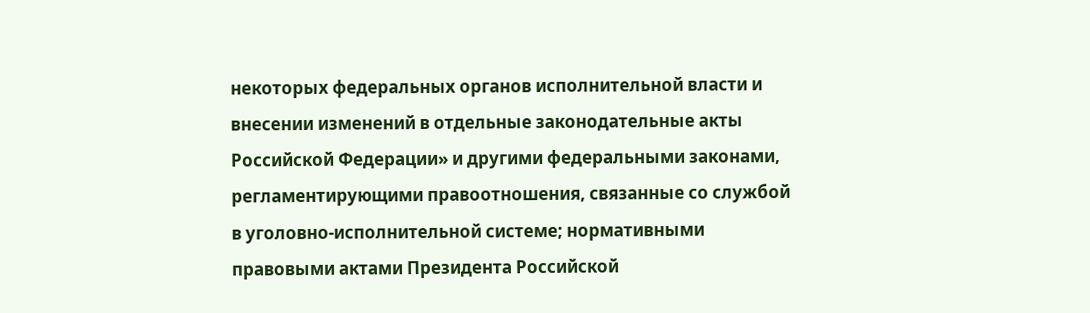некоторых федеральных органов исполнительной власти и внесении изменений в отдельные законодательные акты Российской Федерации» и другими федеральными законами, регламентирующими правоотношения, связанные со службой в уголовно-исполнительной системе; нормативными правовыми актами Президента Российской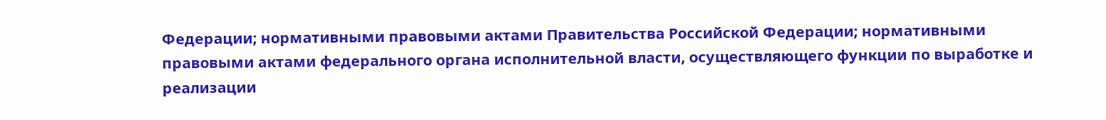Федерации; нормативными правовыми актами Правительства Российской Федерации; нормативными правовыми актами федерального органа исполнительной власти, осуществляющего функции по выработке и реализации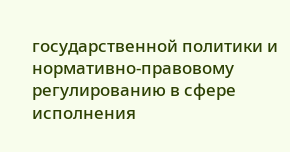государственной политики и нормативно-правовому регулированию в сфере исполнения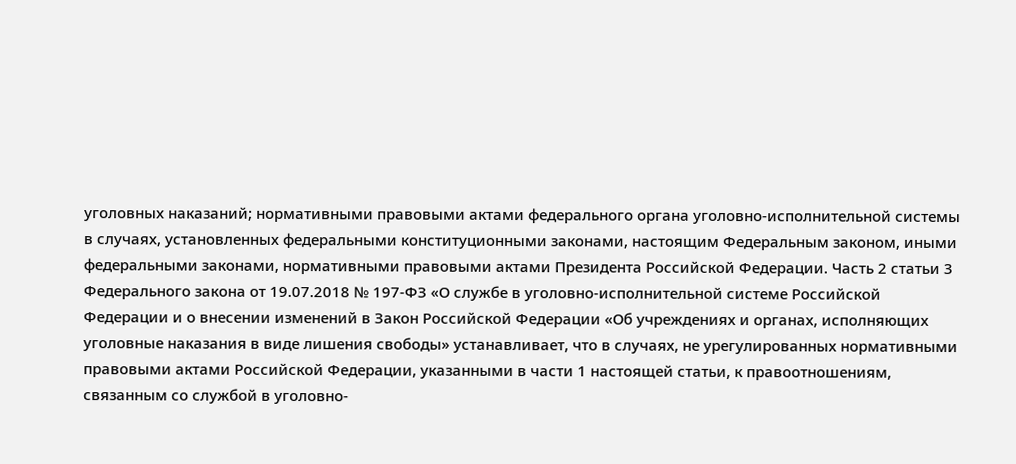уголовных наказаний; нормативными правовыми актами федерального органа уголовно-исполнительной системы в случаях, установленных федеральными конституционными законами, настоящим Федеральным законом, иными федеральными законами, нормативными правовыми актами Президента Российской Федерации. Часть 2 статьи 3 Федерального закона от 19.07.2018 № 197-ФЗ «О службе в уголовно-исполнительной системе Российской Федерации и о внесении изменений в Закон Российской Федерации «Об учреждениях и органах, исполняющих уголовные наказания в виде лишения свободы» устанавливает, что в случаях, не урегулированных нормативными правовыми актами Российской Федерации, указанными в части 1 настоящей статьи, к правоотношениям, связанным со службой в уголовно-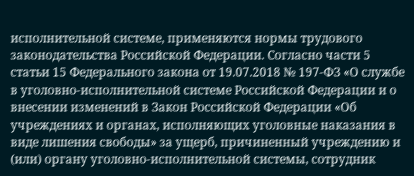исполнительной системе, применяются нормы трудового законодательства Российской Федерации. Согласно части 5 статьи 15 Федерального закона от 19.07.2018 № 197-ФЗ «О службе в уголовно-исполнительной системе Российской Федерации и о внесении изменений в Закон Российской Федерации «Об учреждениях и органах, исполняющих уголовные наказания в виде лишения свободы» за ущерб, причиненный учреждению и (или) органу уголовно-исполнительной системы, сотрудник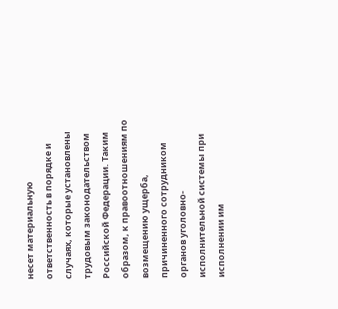несет материальную ответственность в порядке и случаях, которые установлены трудовым законодательством Российской Федерации. Таким образом, к правоотношениям по возмещению ущерба, причиненного сотрудником органов уголовно-исполнительной системы при исполнении им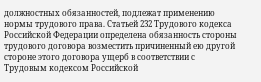должностных обязанностей, подлежат применению нормы трудового права. Статьей 232 Трудового кодекса Российской Федерации определена обязанность стороны трудового договора возместить причиненный ею другой стороне этого договора ущерб в соответствии с Трудовым кодексом Российской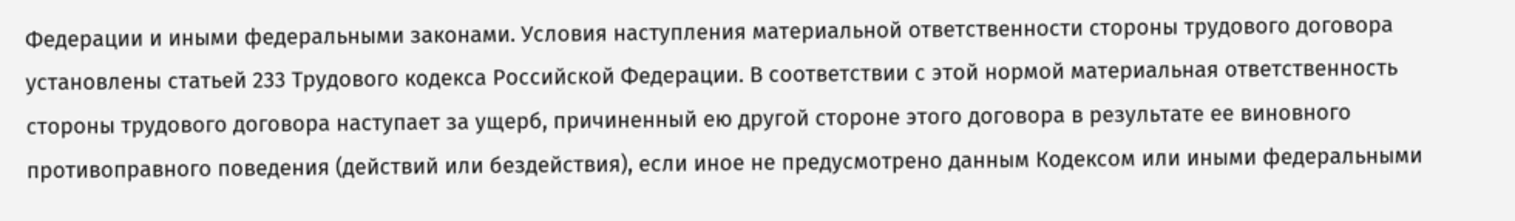Федерации и иными федеральными законами. Условия наступления материальной ответственности стороны трудового договора установлены статьей 233 Трудового кодекса Российской Федерации. В соответствии с этой нормой материальная ответственность стороны трудового договора наступает за ущерб, причиненный ею другой стороне этого договора в результате ее виновного противоправного поведения (действий или бездействия), если иное не предусмотрено данным Кодексом или иными федеральными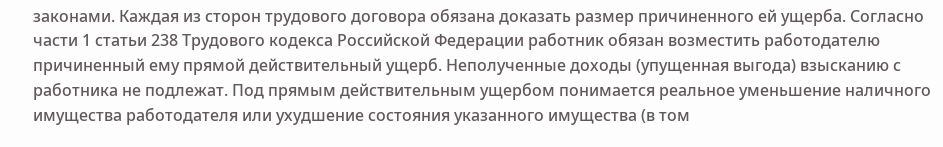законами. Каждая из сторон трудового договора обязана доказать размер причиненного ей ущерба. Согласно части 1 статьи 238 Трудового кодекса Российской Федерации работник обязан возместить работодателю причиненный ему прямой действительный ущерб. Неполученные доходы (упущенная выгода) взысканию с работника не подлежат. Под прямым действительным ущербом понимается реальное уменьшение наличного имущества работодателя или ухудшение состояния указанного имущества (в том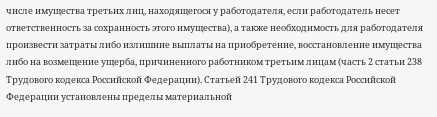числе имущества третьих лиц, находящегося у работодателя, если работодатель несет ответственность за сохранность этого имущества), а также необходимость для работодателя произвести затраты либо излишние выплаты на приобретение, восстановление имущества либо на возмещение ущерба, причиненного работником третьим лицам (часть 2 статьи 238 Трудового кодекса Российской Федерации). Статьей 241 Трудового кодекса Российской Федерации установлены пределы материальной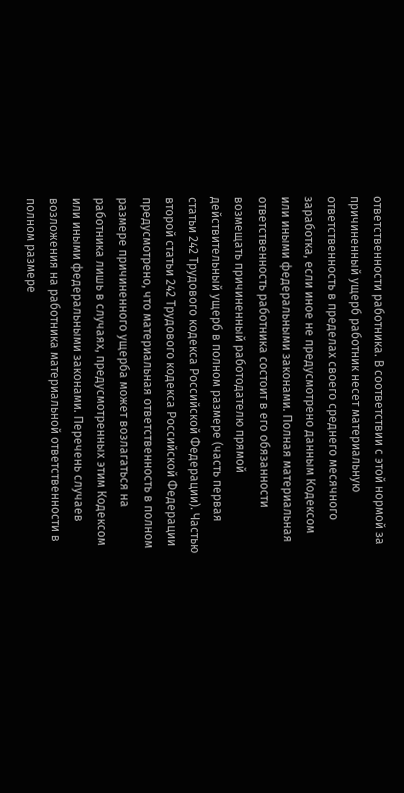ответственности работника. В соответствии с этой нормой за причиненный ущерб работник несет материальную ответственность в пределах своего среднего месячного заработка, если иное не предусмотрено данным Кодексом или иными федеральными законами. Полная материальная ответственность работника состоит в его обязанности возмещать причиненный работодателю прямой действительный ущерб в полном размере (часть первая статьи 242 Трудового кодекса Российской Федерации). Частью второй статьи 242 Трудового кодекса Российской Федерации предусмотрено, что материальная ответственность в полном размере причиненного ущерба может возлагаться на работника лишь в случаях, предусмотренных этим Кодексом или иными федеральными законами. Перечень случаев возложения на работника материальной ответственности в полном размере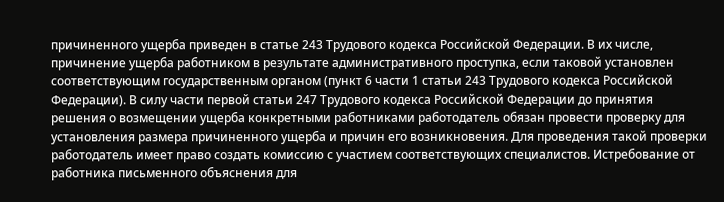причиненного ущерба приведен в статье 243 Трудового кодекса Российской Федерации. В их числе, причинение ущерба работником в результате административного проступка, если таковой установлен соответствующим государственным органом (пункт 6 части 1 статьи 243 Трудового кодекса Российской Федерации). В силу части первой статьи 247 Трудового кодекса Российской Федерации до принятия решения о возмещении ущерба конкретными работниками работодатель обязан провести проверку для установления размера причиненного ущерба и причин его возникновения. Для проведения такой проверки работодатель имеет право создать комиссию с участием соответствующих специалистов. Истребование от работника письменного объяснения для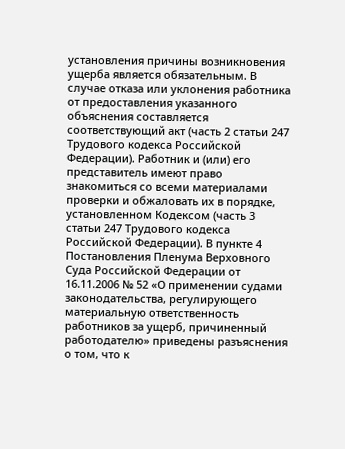установления причины возникновения ущерба является обязательным. В случае отказа или уклонения работника от предоставления указанного объяснения составляется соответствующий акт (часть 2 статьи 247 Трудового кодекса Российской Федерации). Работник и (или) его представитель имеют право знакомиться со всеми материалами проверки и обжаловать их в порядке, установленном Кодексом (часть 3 статьи 247 Трудового кодекса Российской Федерации). В пункте 4 Постановления Пленума Верховного Суда Российской Федерации от 16.11.2006 № 52 «О применении судами законодательства, регулирующего материальную ответственность работников за ущерб, причиненный работодателю» приведены разъяснения о том, что к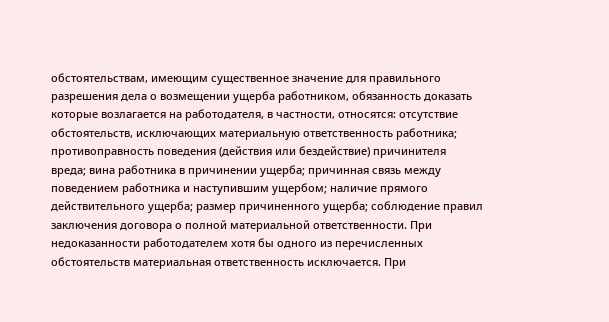обстоятельствам, имеющим существенное значение для правильного разрешения дела о возмещении ущерба работником, обязанность доказать которые возлагается на работодателя, в частности, относятся: отсутствие обстоятельств, исключающих материальную ответственность работника; противоправность поведения (действия или бездействие) причинителя вреда; вина работника в причинении ущерба; причинная связь между поведением работника и наступившим ущербом; наличие прямого действительного ущерба; размер причиненного ущерба; соблюдение правил заключения договора о полной материальной ответственности. При недоказанности работодателем хотя бы одного из перечисленных обстоятельств материальная ответственность исключается. При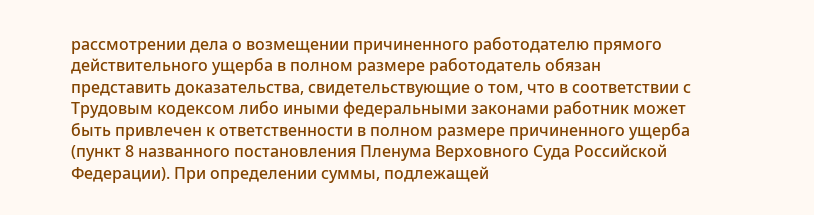рассмотрении дела о возмещении причиненного работодателю прямого действительного ущерба в полном размере работодатель обязан представить доказательства, свидетельствующие о том, что в соответствии с Трудовым кодексом либо иными федеральными законами работник может быть привлечен к ответственности в полном размере причиненного ущерба (пункт 8 названного постановления Пленума Верховного Суда Российской Федерации). При определении суммы, подлежащей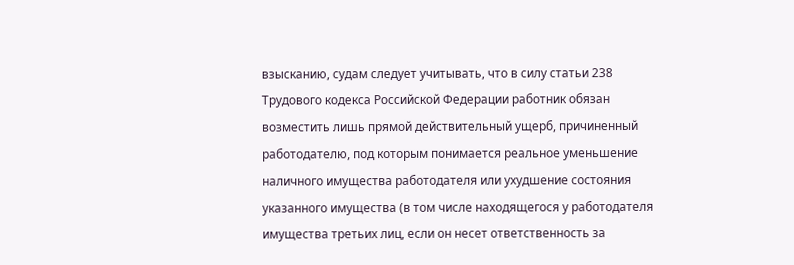взысканию, судам следует учитывать, что в силу статьи 238 Трудового кодекса Российской Федерации работник обязан возместить лишь прямой действительный ущерб, причиненный работодателю, под которым понимается реальное уменьшение наличного имущества работодателя или ухудшение состояния указанного имущества (в том числе находящегося у работодателя имущества третьих лиц, если он несет ответственность за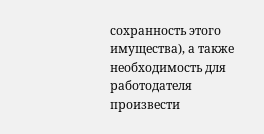сохранность этого имущества), а также необходимость для работодателя произвести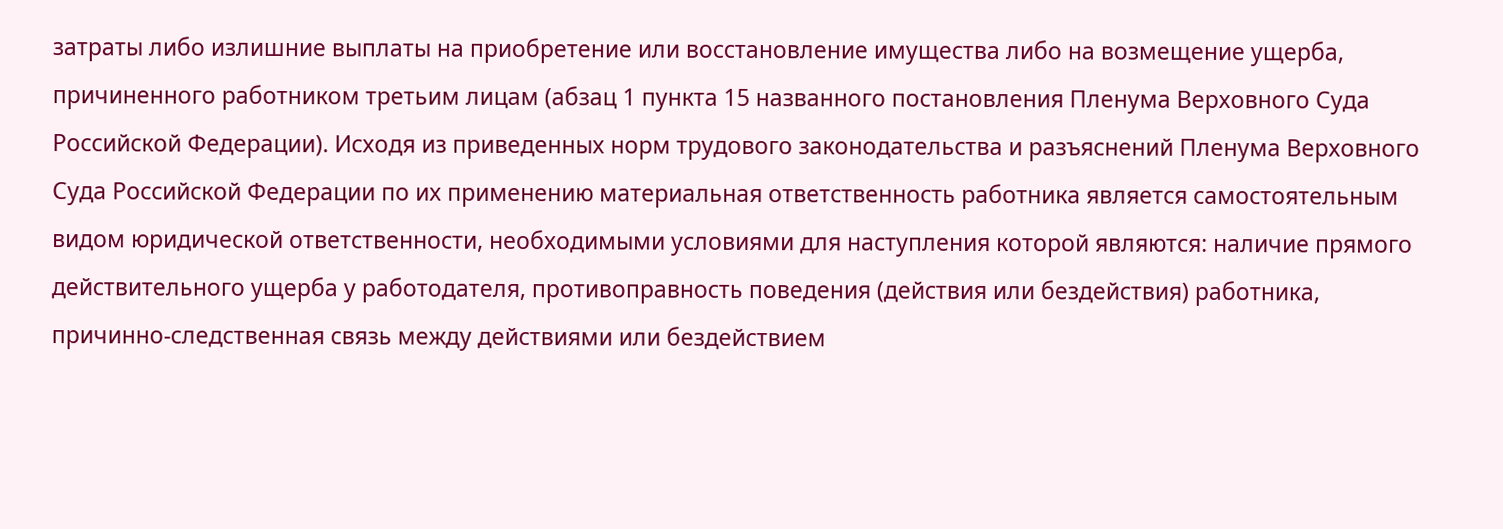затраты либо излишние выплаты на приобретение или восстановление имущества либо на возмещение ущерба, причиненного работником третьим лицам (абзац 1 пункта 15 названного постановления Пленума Верховного Суда Российской Федерации). Исходя из приведенных норм трудового законодательства и разъяснений Пленума Верховного Суда Российской Федерации по их применению материальная ответственность работника является самостоятельным видом юридической ответственности, необходимыми условиями для наступления которой являются: наличие прямого действительного ущерба у работодателя, противоправность поведения (действия или бездействия) работника, причинно-следственная связь между действиями или бездействием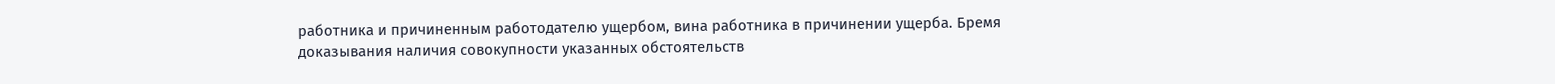работника и причиненным работодателю ущербом, вина работника в причинении ущерба. Бремя доказывания наличия совокупности указанных обстоятельств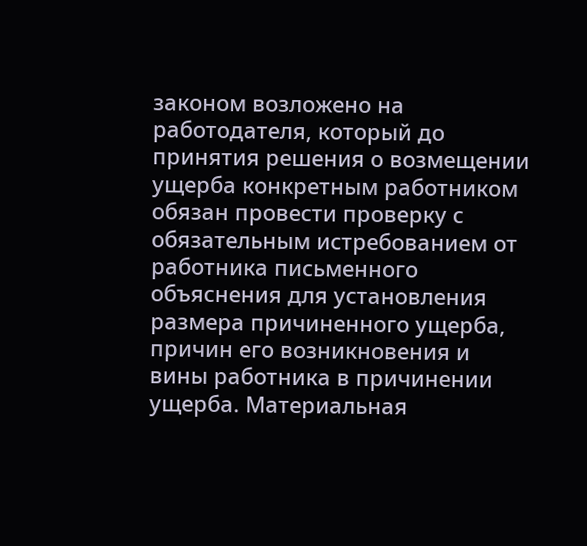законом возложено на работодателя, который до принятия решения о возмещении ущерба конкретным работником обязан провести проверку с обязательным истребованием от работника письменного объяснения для установления размера причиненного ущерба, причин его возникновения и вины работника в причинении ущерба. Материальная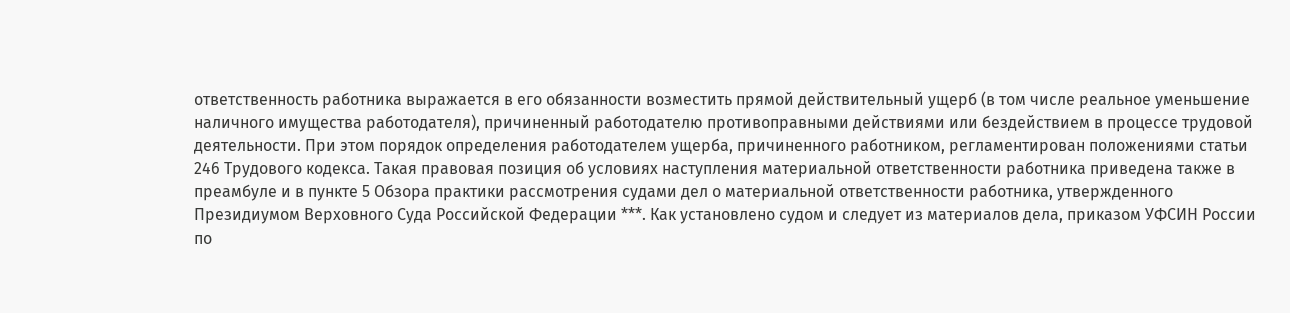ответственность работника выражается в его обязанности возместить прямой действительный ущерб (в том числе реальное уменьшение наличного имущества работодателя), причиненный работодателю противоправными действиями или бездействием в процессе трудовой деятельности. При этом порядок определения работодателем ущерба, причиненного работником, регламентирован положениями статьи 246 Трудового кодекса. Такая правовая позиция об условиях наступления материальной ответственности работника приведена также в преамбуле и в пункте 5 Обзора практики рассмотрения судами дел о материальной ответственности работника, утвержденного Президиумом Верховного Суда Российской Федерации ***. Как установлено судом и следует из материалов дела, приказом УФСИН России по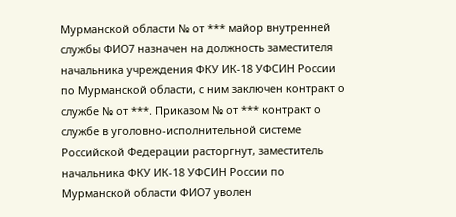Мурманской области № от *** майор внутренней службы ФИО7 назначен на должность заместителя начальника учреждения ФКУ ИК-18 УФСИН России по Мурманской области, с ним заключен контракт о службе № от ***. Приказом № от *** контракт о службе в уголовно-исполнительной системе Российской Федерации расторгнут, заместитель начальника ФКУ ИК-18 УФСИН России по Мурманской области ФИО7 уволен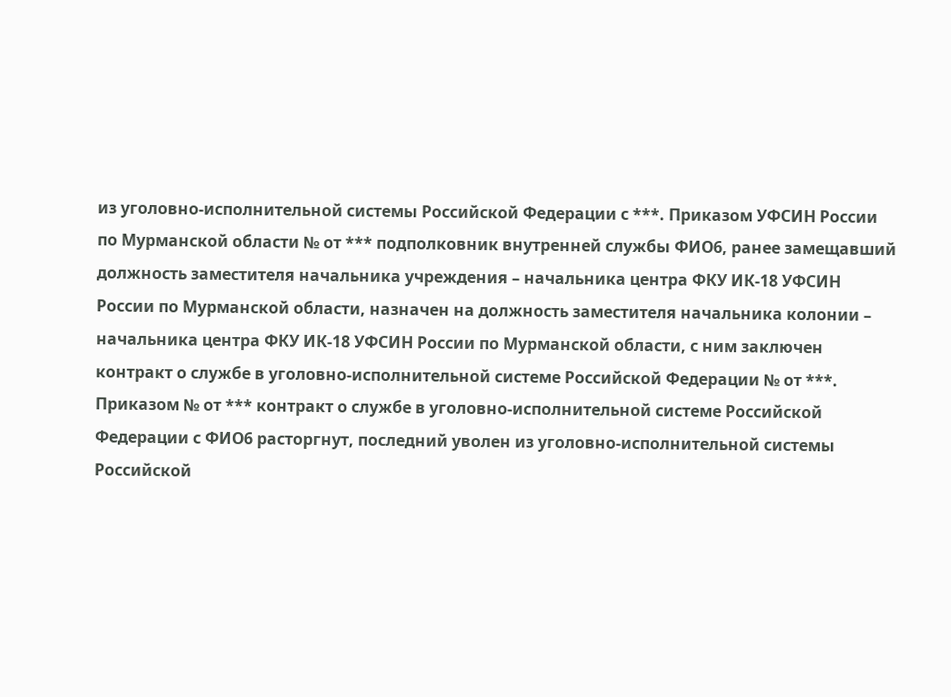из уголовно-исполнительной системы Российской Федерации с ***. Приказом УФСИН России по Мурманской области № от *** подполковник внутренней службы ФИО6, ранее замещавший должность заместителя начальника учреждения – начальника центра ФКУ ИК-18 УФСИН России по Мурманской области, назначен на должность заместителя начальника колонии – начальника центра ФКУ ИК-18 УФСИН России по Мурманской области, с ним заключен контракт о службе в уголовно-исполнительной системе Российской Федерации № от ***. Приказом № от *** контракт о службе в уголовно-исполнительной системе Российской Федерации с ФИО6 расторгнут, последний уволен из уголовно-исполнительной системы Российской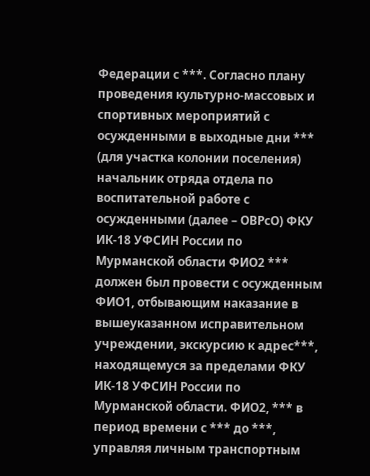Федерации с ***. Согласно плану проведения культурно-массовых и спортивных мероприятий с осужденными в выходные дни *** (для участка колонии поселения) начальник отряда отдела по воспитательной работе с осужденными (далее – ОВРсО) ФКУ ИК-18 УФСИН России по Мурманской области ФИО2 *** должен был провести с осужденным ФИО1, отбывающим наказание в вышеуказанном исправительном учреждении, экскурсию к адрес***, находящемуся за пределами ФКУ ИК-18 УФСИН России по Мурманской области. ФИО2, *** в период времени с *** до ***, управляя личным транспортным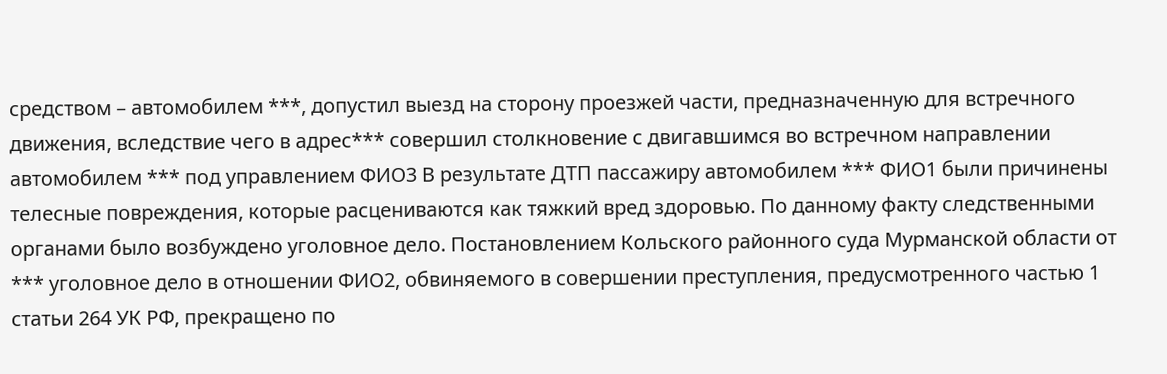средством – автомобилем ***, допустил выезд на сторону проезжей части, предназначенную для встречного движения, вследствие чего в адрес*** совершил столкновение с двигавшимся во встречном направлении автомобилем *** под управлением ФИО3 В результате ДТП пассажиру автомобилем *** ФИО1 были причинены телесные повреждения, которые расцениваются как тяжкий вред здоровью. По данному факту следственными органами было возбуждено уголовное дело. Постановлением Кольского районного суда Мурманской области от *** уголовное дело в отношении ФИО2, обвиняемого в совершении преступления, предусмотренного частью 1 статьи 264 УК РФ, прекращено по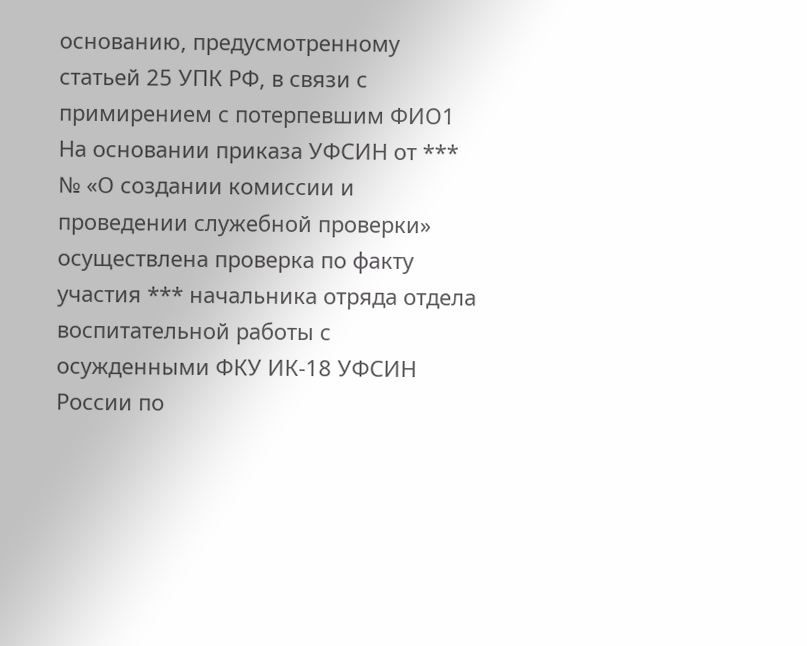основанию, предусмотренному статьей 25 УПК РФ, в связи с примирением с потерпевшим ФИО1 На основании приказа УФСИН от *** № «О создании комиссии и проведении служебной проверки» осуществлена проверка по факту участия *** начальника отряда отдела воспитательной работы с осужденными ФКУ ИК-18 УФСИН России по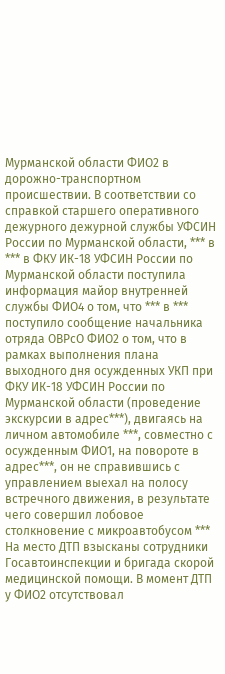Мурманской области ФИО2 в дорожно-транспортном происшествии. В соответствии со справкой старшего оперативного дежурного дежурной службы УФСИН России по Мурманской области, *** в *** в ФКУ ИК-18 УФСИН России по Мурманской области поступила информация майор внутренней службы ФИО4 о том, что *** в *** поступило сообщение начальника отряда ОВРсО ФИО2 о том, что в рамках выполнения плана выходного дня осужденных УКП при ФКУ ИК-18 УФСИН России по Мурманской области (проведение экскурсии в адрес***), двигаясь на личном автомобиле ***, совместно с осужденным ФИО1, на повороте в адрес***, он не справившись с управлением выехал на полосу встречного движения, в результате чего совершил лобовое столкновение с микроавтобусом *** На место ДТП взысканы сотрудники Госавтоинспекции и бригада скорой медицинской помощи. В момент ДТП у ФИО2 отсутствовал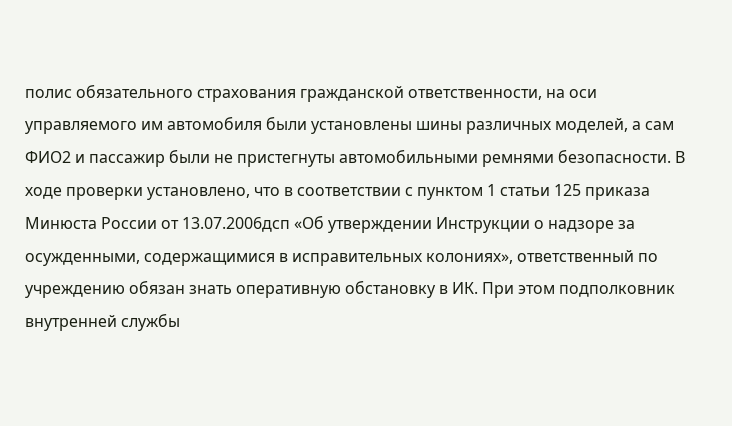полис обязательного страхования гражданской ответственности, на оси управляемого им автомобиля были установлены шины различных моделей, а сам ФИО2 и пассажир были не пристегнуты автомобильными ремнями безопасности. В ходе проверки установлено, что в соответствии с пунктом 1 статьи 125 приказа Минюста России от 13.07.2006дсп «Об утверждении Инструкции о надзоре за осужденными, содержащимися в исправительных колониях», ответственный по учреждению обязан знать оперативную обстановку в ИК. При этом подполковник внутренней службы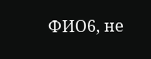ФИО6, не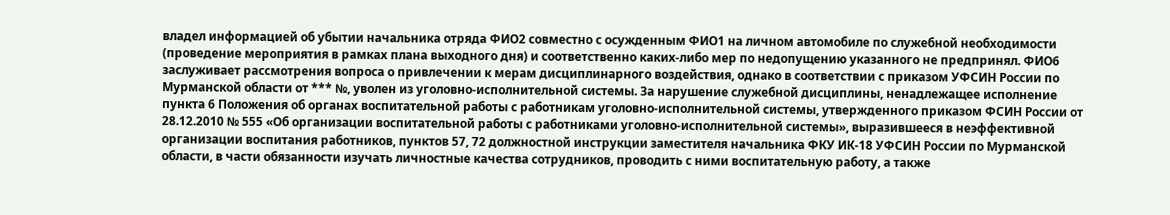владел информацией об убытии начальника отряда ФИО2 совместно с осужденным ФИО1 на личном автомобиле по служебной необходимости (проведение мероприятия в рамках плана выходного дня) и соответственно каких-либо мер по недопущению указанного не предпринял. ФИО6 заслуживает рассмотрения вопроса о привлечении к мерам дисциплинарного воздействия, однако в соответствии с приказом УФСИН России по Мурманской области от *** №, уволен из уголовно-исполнительной системы. За нарушение служебной дисциплины, ненадлежащее исполнение пункта 6 Положения об органах воспитательной работы с работникам уголовно-исполнительной системы, утвержденного приказом ФСИН России от 28.12.2010 № 555 «Об организации воспитательной работы с работниками уголовно-исполнительной системы», выразившееся в неэффективной организации воспитания работников, пунктов 57, 72 должностной инструкции заместителя начальника ФКУ ИК-18 УФСИН России по Мурманской области, в части обязанности изучать личностные качества сотрудников, проводить с ними воспитательную работу, а также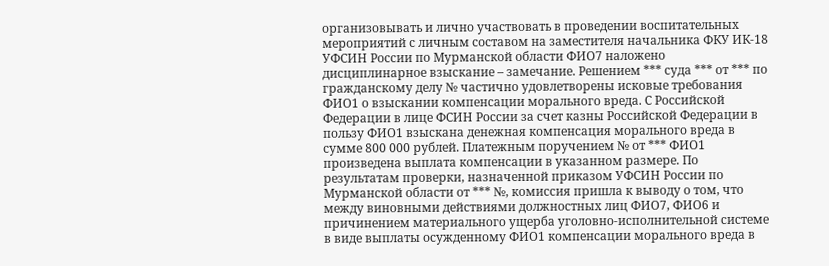организовывать и лично участвовать в проведении воспитательных мероприятий с личным составом на заместителя начальника ФКУ ИК-18 УФСИН России по Мурманской области ФИО7 наложено дисциплинарное взыскание – замечание. Решением *** суда *** от *** по гражданскому делу № частично удовлетворены исковые требования ФИО1 о взыскании компенсации морального вреда. С Российской Федерации в лице ФСИН России за счет казны Российской Федерации в пользу ФИО1 взыскана денежная компенсация морального вреда в сумме 800 000 рублей. Платежным поручением № от *** ФИО1 произведена выплата компенсации в указанном размере. По результатам проверки, назначенной приказом УФСИН России по Мурманской области от *** №, комиссия пришла к выводу о том, что между виновными действиями должностных лиц ФИО7, ФИО6 и причинением материального ущерба уголовно-исполнительной системе в виде выплаты осужденному ФИО1 компенсации морального вреда в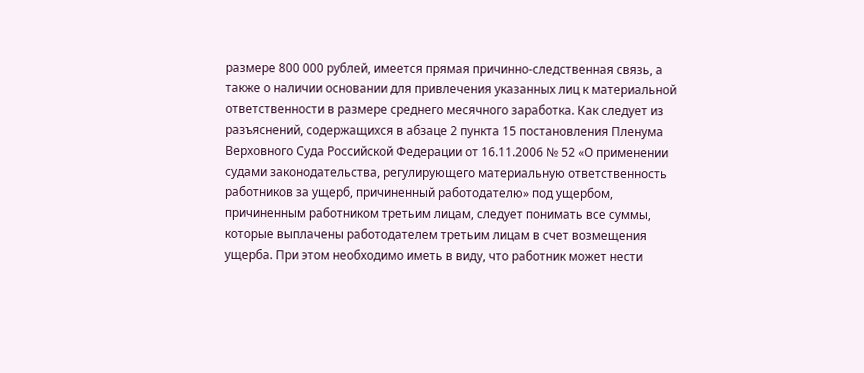размере 800 000 рублей, имеется прямая причинно-следственная связь, а также о наличии основании для привлечения указанных лиц к материальной ответственности в размере среднего месячного заработка. Как следует из разъяснений, содержащихся в абзаце 2 пункта 15 постановления Пленума Верховного Суда Российской Федерации от 16.11.2006 № 52 «О применении судами законодательства, регулирующего материальную ответственность работников за ущерб, причиненный работодателю» под ущербом, причиненным работником третьим лицам, следует понимать все суммы, которые выплачены работодателем третьим лицам в счет возмещения ущерба. При этом необходимо иметь в виду, что работник может нести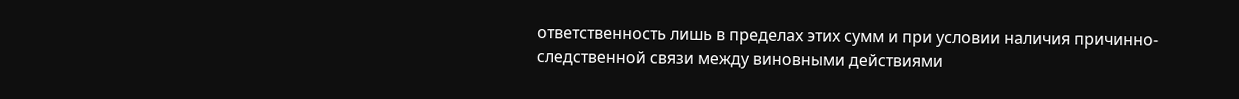ответственность лишь в пределах этих сумм и при условии наличия причинно-следственной связи между виновными действиями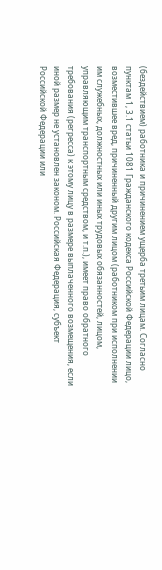(бездействием) работника и причинением ущерба третьим лицам. Согласно пунктам 1, 3.1 статьи 1081 Гражданского кодекса Российской Федерации лицо, возместившее вред, причиненный другим лицом (работником при исполнении им служебных, должностных или иных трудовых обязанностей, лицом, управляющим транспортным средством, и т.п.), имеет право обратного требования (регресса) к этому лицу в размере выплаченного возмещения, если иной размер не установлен законом. Российская Федерация, субъект Российской Федерации или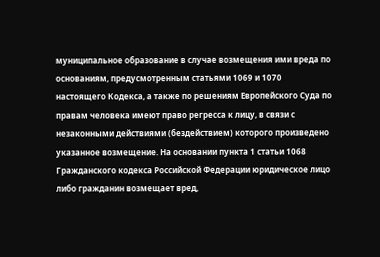муниципальное образование в случае возмещения ими вреда по основаниям, предусмотренным статьями 1069 и 1070 настоящего Кодекса, а также по решениям Европейского Суда по правам человека имеют право регресса к лицу, в связи с незаконными действиями (бездействием) которого произведено указанное возмещение. На основании пункта 1 статьи 1068 Гражданского кодекса Российской Федерации юридическое лицо либо гражданин возмещает вред,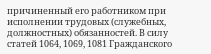причиненный его работником при исполнении трудовых (служебных, должностных) обязанностей. В силу статей 1064, 1069, 1081 Гражданского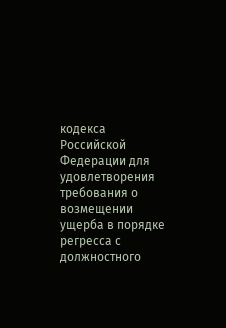кодекса Российской Федерации для удовлетворения требования о возмещении ущерба в порядке регресса с должностного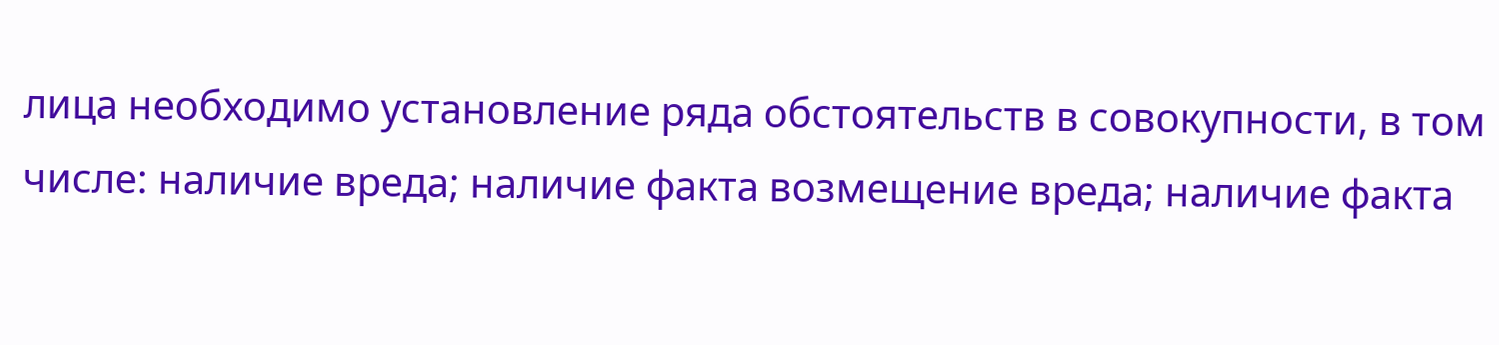лица необходимо установление ряда обстоятельств в совокупности, в том числе: наличие вреда; наличие факта возмещение вреда; наличие факта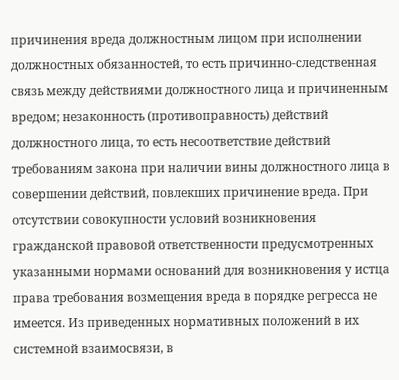причинения вреда должностным лицом при исполнении должностных обязанностей, то есть причинно-следственная связь между действиями должностного лица и причиненным вредом; незаконность (противоправность) действий должностного лица, то есть несоответствие действий требованиям закона при наличии вины должностного лица в совершении действий, повлекших причинение вреда. При отсутствии совокупности условий возникновения гражданской правовой ответственности предусмотренных указанными нормами оснований для возникновения у истца права требования возмещения вреда в порядке регресса не имеется. Из приведенных нормативных положений в их системной взаимосвязи, в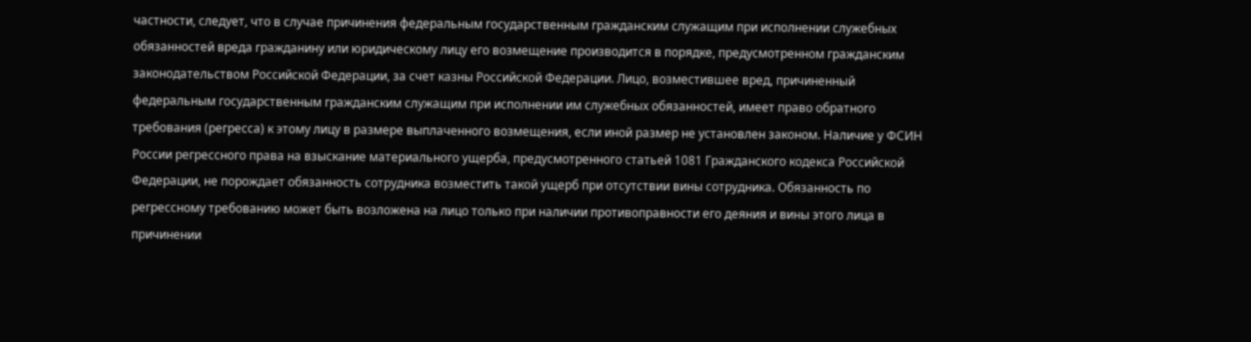частности, следует, что в случае причинения федеральным государственным гражданским служащим при исполнении служебных обязанностей вреда гражданину или юридическому лицу его возмещение производится в порядке, предусмотренном гражданским законодательством Российской Федерации, за счет казны Российской Федерации. Лицо, возместившее вред, причиненный федеральным государственным гражданским служащим при исполнении им служебных обязанностей, имеет право обратного требования (регресса) к этому лицу в размере выплаченного возмещения, если иной размер не установлен законом. Наличие у ФСИН России регрессного права на взыскание материального ущерба, предусмотренного статьей 1081 Гражданского кодекса Российской Федерации, не порождает обязанность сотрудника возместить такой ущерб при отсутствии вины сотрудника. Обязанность по регрессному требованию может быть возложена на лицо только при наличии противоправности его деяния и вины этого лица в причинении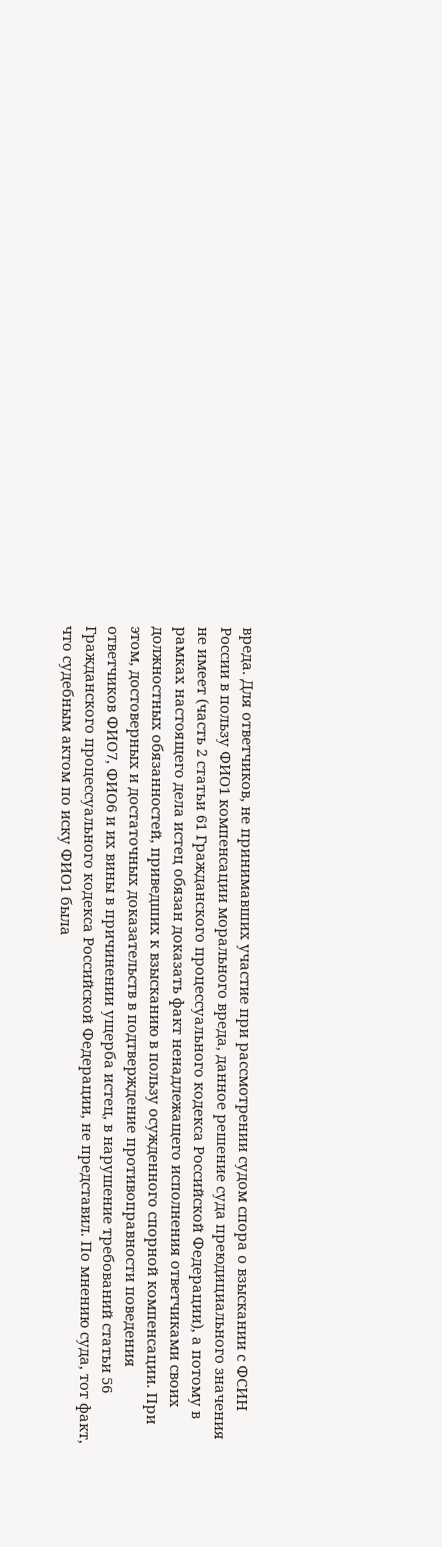вреда. Для ответчиков, не принимавших участие при рассмотрении судом спора о взыскании с ФСИН России в пользу ФИО1 компенсации морального вреда, данное решение суда преюдициального значения не имеет (часть 2 статьи 61 Гражданского процессуального кодекса Российской Федерации), а потому в рамках настоящего дела истец обязан доказать факт ненадлежащего исполнения ответчиками своих должностных обязанностей, приведших к взысканию в пользу осужденного спорной компенсации. При этом, достоверных и достаточных доказательств в подтверждение противоправности поведения ответчиков ФИО7, ФИО6 и их вины в причинении ущерба истец, в нарушение требований статьи 56 Гражданского процессуального кодекса Российской Федерации, не представил. По мнению суда, тот факт, что судебным актом по иску ФИО1 была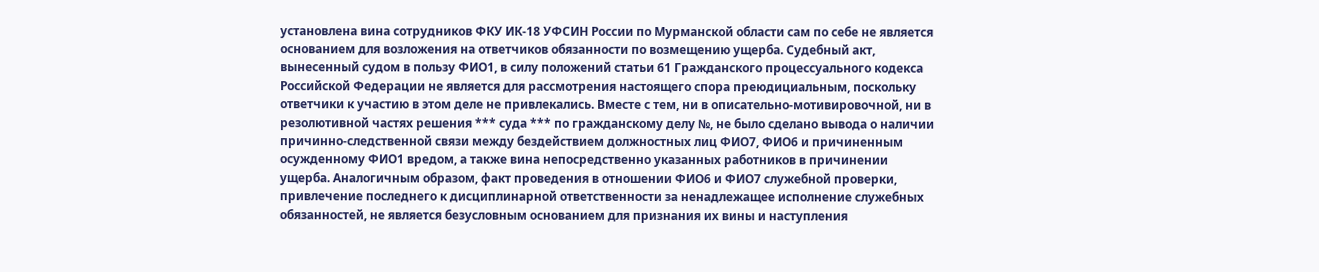установлена вина сотрудников ФКУ ИК-18 УФСИН России по Мурманской области сам по себе не является основанием для возложения на ответчиков обязанности по возмещению ущерба. Судебный акт, вынесенный судом в пользу ФИО1, в силу положений статьи 61 Гражданского процессуального кодекса Российской Федерации не является для рассмотрения настоящего спора преюдициальным, поскольку ответчики к участию в этом деле не привлекались. Вместе с тем, ни в описательно-мотивировочной, ни в резолютивной частях решения *** суда *** по гражданскому делу №, не было сделано вывода о наличии причинно-следственной связи между бездействием должностных лиц ФИО7, ФИО6 и причиненным осужденному ФИО1 вредом, а также вина непосредственно указанных работников в причинении ущерба. Аналогичным образом, факт проведения в отношении ФИО6 и ФИО7 служебной проверки, привлечение последнего к дисциплинарной ответственности за ненадлежащее исполнение служебных обязанностей, не является безусловным основанием для признания их вины и наступления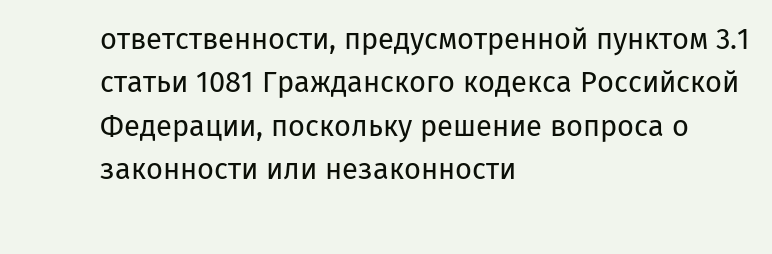ответственности, предусмотренной пунктом 3.1 статьи 1081 Гражданского кодекса Российской Федерации, поскольку решение вопроса о законности или незаконности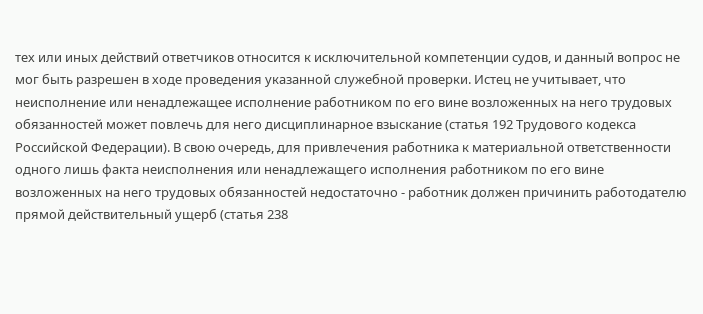тех или иных действий ответчиков относится к исключительной компетенции судов, и данный вопрос не мог быть разрешен в ходе проведения указанной служебной проверки. Истец не учитывает, что неисполнение или ненадлежащее исполнение работником по его вине возложенных на него трудовых обязанностей может повлечь для него дисциплинарное взыскание (статья 192 Трудового кодекса Российской Федерации). В свою очередь, для привлечения работника к материальной ответственности одного лишь факта неисполнения или ненадлежащего исполнения работником по его вине возложенных на него трудовых обязанностей недостаточно - работник должен причинить работодателю прямой действительный ущерб (статья 238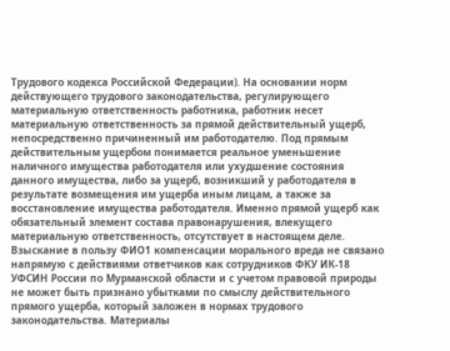Трудового кодекса Российской Федерации). На основании норм действующего трудового законодательства, регулирующего материальную ответственность работника, работник несет материальную ответственность за прямой действительный ущерб, непосредственно причиненный им работодателю. Под прямым действительным ущербом понимается реальное уменьшение наличного имущества работодателя или ухудшение состояния данного имущества, либо за ущерб, возникший у работодателя в результате возмещения им ущерба иным лицам, а также за восстановление имущества работодателя. Именно прямой ущерб как обязательный элемент состава правонарушения, влекущего материальную ответственность, отсутствует в настоящем деле. Взыскание в пользу ФИО1 компенсации морального вреда не связано напрямую с действиями ответчиков как сотрудников ФКУ ИК-18 УФСИН России по Мурманской области и с учетом правовой природы не может быть признано убытками по смыслу действительного прямого ущерба, который заложен в нормах трудового законодательства. Материалы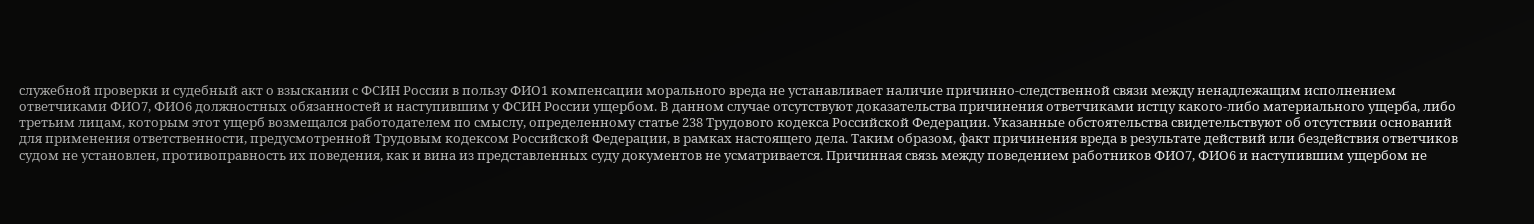служебной проверки и судебный акт о взыскании с ФСИН России в пользу ФИО1 компенсации морального вреда не устанавливает наличие причинно-следственной связи между ненадлежащим исполнением ответчиками ФИО7, ФИО6 должностных обязанностей и наступившим у ФСИН России ущербом. В данном случае отсутствуют доказательства причинения ответчиками истцу какого-либо материального ущерба, либо третьим лицам, которым этот ущерб возмещался работодателем по смыслу, определенному статье 238 Трудового кодекса Российской Федерации. Указанные обстоятельства свидетельствуют об отсутствии оснований для применения ответственности, предусмотренной Трудовым кодексом Российской Федерации, в рамках настоящего дела. Таким образом, факт причинения вреда в результате действий или бездействия ответчиков судом не установлен, противоправность их поведения, как и вина из представленных суду документов не усматривается. Причинная связь между поведением работников ФИО7, ФИО6 и наступившим ущербом не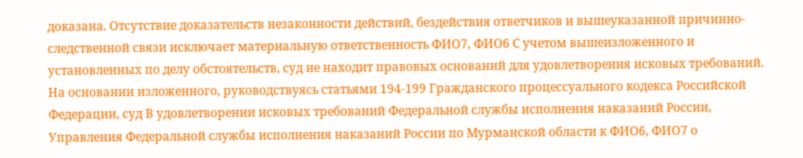доказана. Отсутствие доказательств незаконности действий, бездействия ответчиков и вышеуказанной причинно-следственной связи исключает материальную ответственность ФИО7, ФИО6 С учетом вышеизложенного и установленных по делу обстоятельств, суд не находит правовых оснований для удовлетворения исковых требований. На основании изложенного, руководствуясь статьями 194-199 Гражданского процессуального кодекса Российской Федерации, суд В удовлетворении исковых требований Федеральной службы исполнения наказаний России, Управления Федеральной службы исполнения наказаний России по Мурманской области к ФИО6, ФИО7 о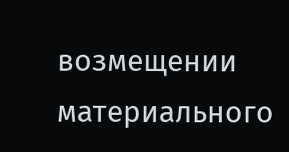возмещении материального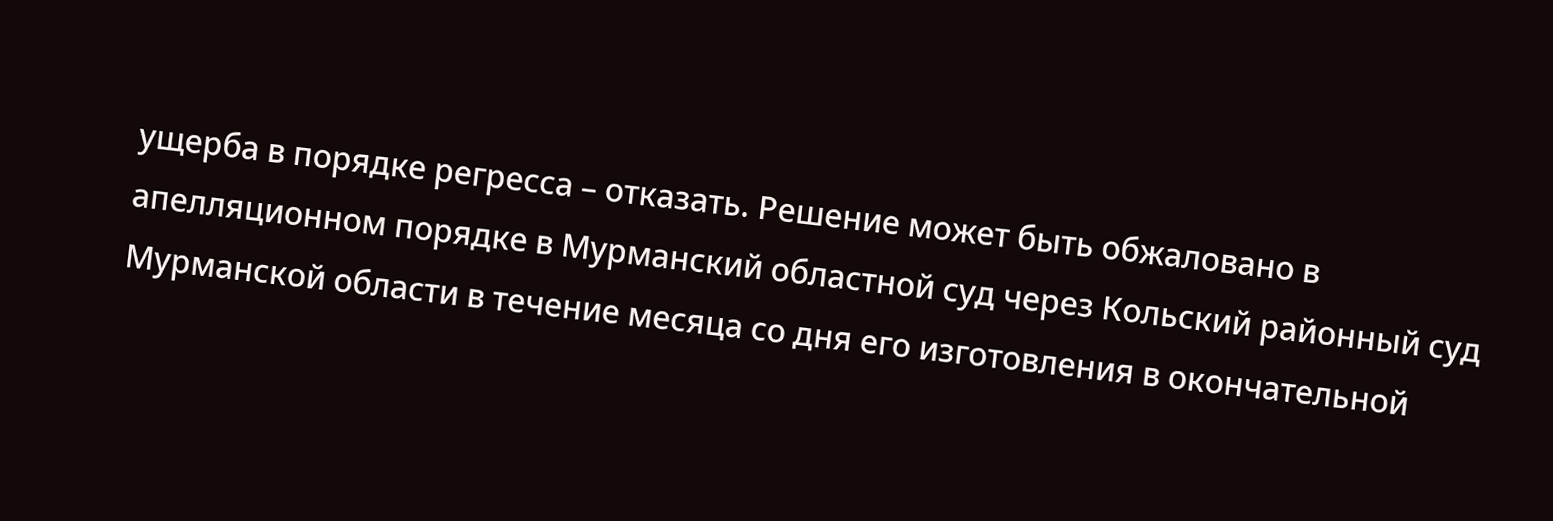ущерба в порядке регресса – отказать. Решение может быть обжаловано в апелляционном порядке в Мурманский областной суд через Кольский районный суд Мурманской области в течение месяца со дня его изготовления в окончательной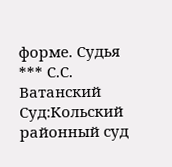форме. Судья *** С.С. Ватанский Суд:Кольский районный суд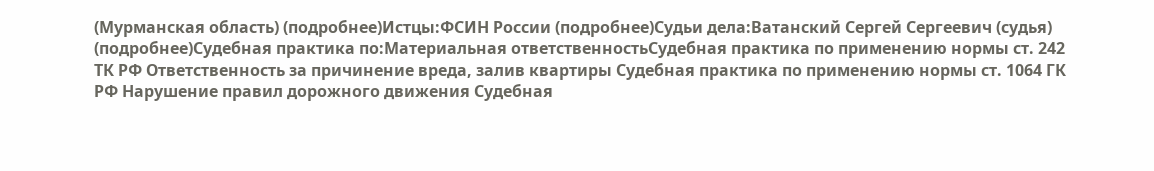(Мурманская область) (подробнее)Истцы:ФСИН России (подробнее)Судьи дела:Ватанский Сергей Сергеевич (судья) (подробнее)Судебная практика по:Материальная ответственностьСудебная практика по применению нормы ст. 242 ТК РФ Ответственность за причинение вреда, залив квартиры Судебная практика по применению нормы ст. 1064 ГК РФ Нарушение правил дорожного движения Судебная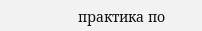практика по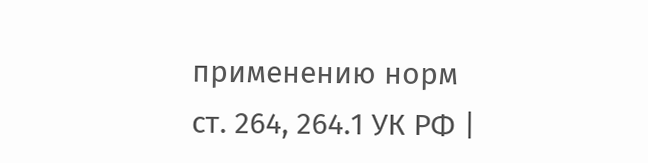применению норм ст. 264, 264.1 УК РФ |